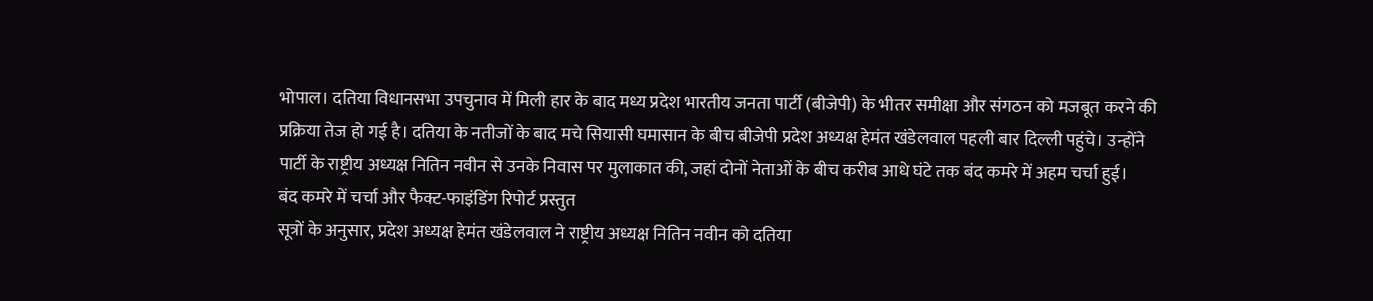भोपाल। दतिया विधानसभा उपचुनाव में मिली हार के बाद मध्य प्रदेश भारतीय जनता पार्टी (बीजेपी) के भीतर समीक्षा और संगठन को मजबूत करने की प्रक्रिया तेज हो गई है। दतिया के नतीजों के बाद मचे सियासी घमासान के बीच बीजेपी प्रदेश अध्यक्ष हेमंत खंडेलवाल पहली बार दिल्ली पहुंचे। उन्होंने पार्टी के राष्ट्रीय अध्यक्ष नितिन नवीन से उनके निवास पर मुलाकात की, जहां दोनों नेताओं के बीच करीब आधे घंटे तक बंद कमरे में अहम चर्चा हुई।
बंद कमरे में चर्चा और फैक्ट-फाइंडिंग रिपोर्ट प्रस्तुत
सूत्रों के अनुसार, प्रदेश अध्यक्ष हेमंत खंडेलवाल ने राष्ट्रीय अध्यक्ष नितिन नवीन को दतिया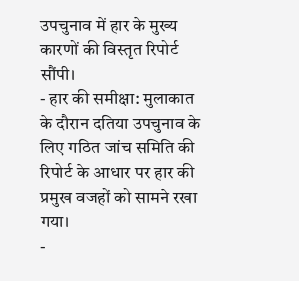उपचुनाव में हार के मुख्य कारणों की विस्तृत रिपोर्ट सौंपी।
- हार की समीक्षा: मुलाकात के दौरान दतिया उपचुनाव के लिए गठित जांच समिति की रिपोर्ट के आधार पर हार की प्रमुख वजहों को सामने रखा गया।
-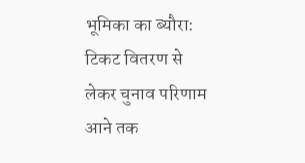भूमिका का ब्यौरा: टिकट वितरण से लेकर चुनाव परिणाम आने तक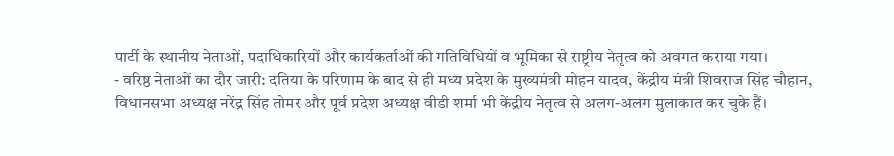पार्टी के स्थानीय नेताओं, पदाधिकारियों और कार्यकर्ताओं की गतिविधियों व भूमिका से राष्ट्रीय नेतृत्व को अवगत कराया गया।
- वरिष्ठ नेताओं का दौर जारी: दतिया के परिणाम के बाद से ही मध्य प्रदेश के मुख्यमंत्री मोहन यादव, केंद्रीय मंत्री शिवराज सिंह चौहान, विधानसभा अध्यक्ष नरेंद्र सिंह तोमर और पूर्व प्रदेश अध्यक्ष वीडी शर्मा भी केंद्रीय नेतृत्व से अलग-अलग मुलाकात कर चुके हैं।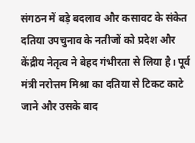संगठन में बड़े बदलाव और कसावट के संकेत
दतिया उपचुनाव के नतीजों को प्रदेश और केंद्रीय नेतृत्व ने बेहद गंभीरता से लिया है। पूर्व मंत्री नरोत्तम मिश्रा का दतिया से टिकट काटे जाने और उसके बाद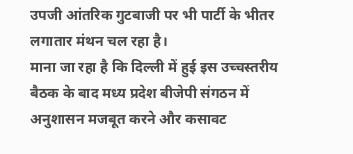उपजी आंतरिक गुटबाजी पर भी पार्टी के भीतर लगातार मंथन चल रहा है।
माना जा रहा है कि दिल्ली में हुई इस उच्चस्तरीय बैठक के बाद मध्य प्रदेश बीजेपी संगठन में अनुशासन मजबूत करने और कसावट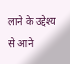लाने के उद्देश्य से आने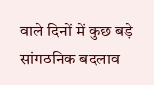वाले दिनों में कुछ बड़े सांगठनिक बदलाव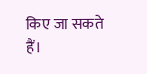किए जा सकते हैं।